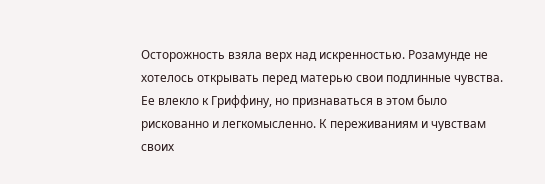Осторожность взяла верх над искренностью. Розамунде не хотелось открывать перед матерью свои подлинные чувства. Ее влекло к Гриффину, но признаваться в этом было рискованно и легкомысленно. К переживаниям и чувствам своих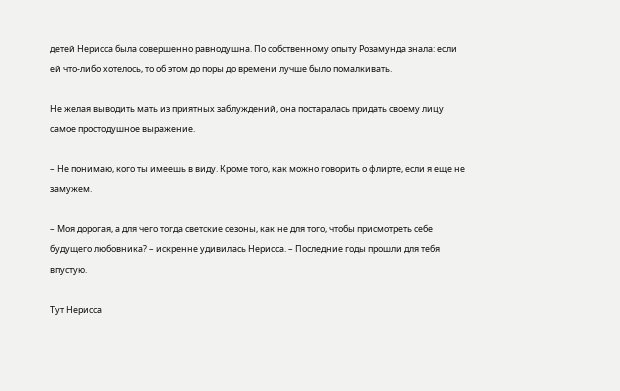детей Нерисса была совершенно равнодушна. По собственному опыту Розамунда знала: если ей что-либо хотелось, то об этом до поры до времени лучше было помалкивать.

Не желая выводить мать из приятных заблуждений, она постаралась придать своему лицу самое простодушное выражение.

– Не понимаю, кого ты имеешь в виду. Кроме того, как можно говорить о флирте, если я еще не замужем.

– Моя дорогая, а для чего тогда светские сезоны, как не для того, чтобы присмотреть себе будущего любовника? – искренне удивилась Нерисса. – Последние годы прошли для тебя впустую.

Тут Нерисса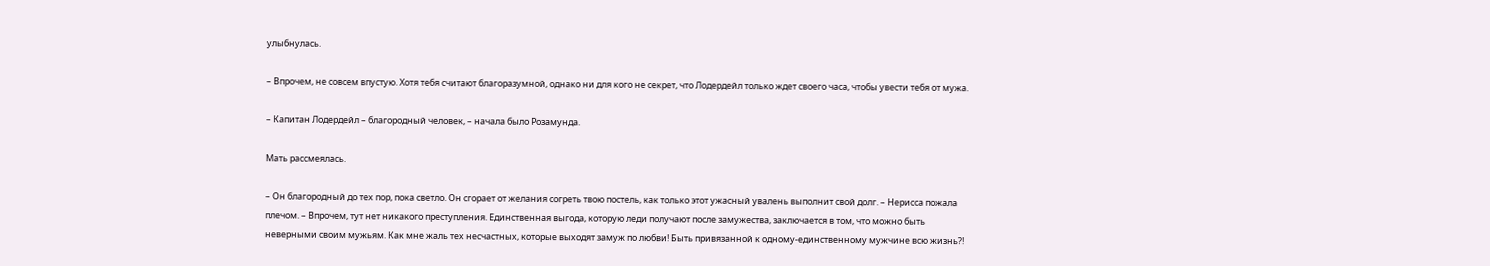улыбнулась.

– Впрочем, не совсем впустую. Хотя тебя считают благоразумной, однако ни для кого не секрет, что Лодердейл только ждет своего часа, чтобы увести тебя от мужа.

– Капитан Лодердейл – благородный человек, – начала было Розамунда.

Мать рассмеялась.

– Он благородный до тех пор, пока светло. Он сгорает от желания согреть твою постель, как только этот ужасный увалень выполнит свой долг. – Нерисса пожала плечом. – Впрочем, тут нет никакого преступления. Единственная выгода, которую леди получают после замужества, заключается в том, что можно быть неверными своим мужьям. Как мне жаль тех несчастных, которые выходят замуж по любви! Быть привязанной к одному-единственному мужчине всю жизнь?!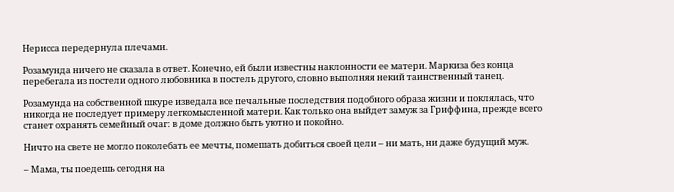Нерисса передернула плечами.

Розамунда ничего не сказала в ответ. Конечно, ей были известны наклонности ее матери. Маркиза без конца перебегала из постели одного любовника в постель другого, словно выполняя некий таинственный танец.

Розамунда на собственной шкуре изведала все печальные последствия подобного образа жизни и поклялась, что никогда не последует примеру легкомысленной матери. Как только она выйдет замуж за Гриффина, прежде всего станет охранять семейный очаг: в доме должно быть уютно и покойно.

Ничто на свете не могло поколебать ее мечты, помешать добиться своей цели – ни мать, ни даже будущий муж.

– Мама, ты поедешь сегодня на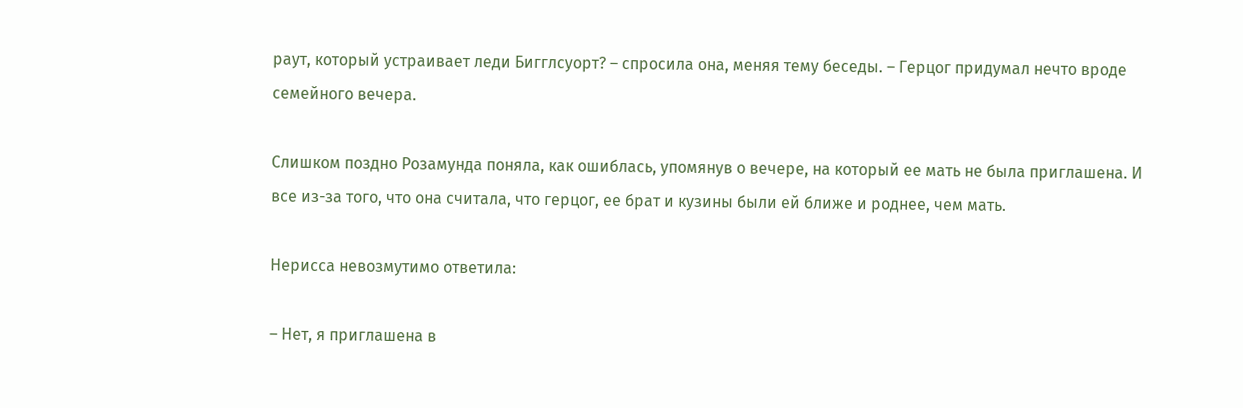раут, который устраивает леди Бигглсуорт? – спросила она, меняя тему беседы. – Герцог придумал нечто вроде семейного вечера.

Слишком поздно Розамунда поняла, как ошиблась, упомянув о вечере, на который ее мать не была приглашена. И все из-за того, что она считала, что герцог, ее брат и кузины были ей ближе и роднее, чем мать.

Нерисса невозмутимо ответила:

– Нет, я приглашена в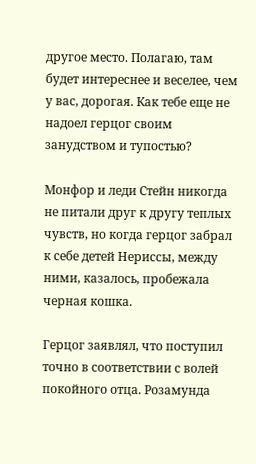другое место. Полагаю, там будет интереснее и веселее, чем у вас, дорогая. Как тебе еще не надоел герцог своим занудством и тупостью?

Монфор и леди Стейн никогда не питали друг к другу теплых чувств, но когда герцог забрал к себе детей Нериссы, между ними, казалось, пробежала черная кошка.

Герцог заявлял, что поступил точно в соответствии с волей покойного отца. Розамунда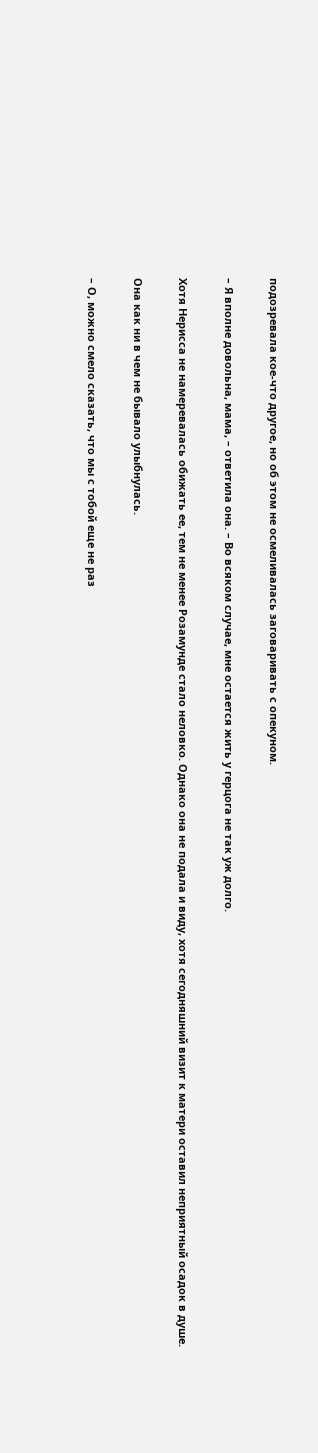подозревала кое-что другое, но об этом не осмеливалась заговаривать с опекуном.

– Я вполне довольна, мама, – ответила она. – Во всяком случае, мне остается жить у герцога не так уж долго.

Хотя Нерисса не намеревалась обижать ее, тем не менее Розамунде стало неловко. Однако она не подала и виду, хотя сегодняшний визит к матери оставил неприятный осадок в душе.

Она как ни в чем не бывало улыбнулась.

– О, можно смело сказать, что мы с тобой еще не раз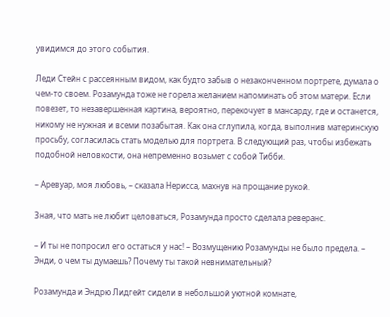увидимся до этого события.

Леди Стейн с рассеянным видом, как будто забыв о незаконченном портрете, думала о чем-то своем. Розамунда тоже не горела желанием напоминать об этом матери. Если повезет, то незавершенная картина, вероятно, перекочует в мансарду, где и останется, никому не нужная и всеми позабытая. Как она сглупила, когда, выполнив материнскую просьбу, согласилась стать моделью для портрета. В следующий раз, чтобы избежать подобной неловкости, она непременно возьмет с собой Тибби.

– Аревуар, моя любовь, – сказала Нерисса, махнув на прощание рукой.

Зная, что мать не любит целоваться, Розамунда просто сделала реверанс.

– И ты не попросил его остаться у нас! – Возмущению Розамунды не было предела. – Энди, о чем ты думаешь? Почему ты такой невнимательный?

Розамунда и Эндрю Лидгейт сидели в небольшой уютной комнате,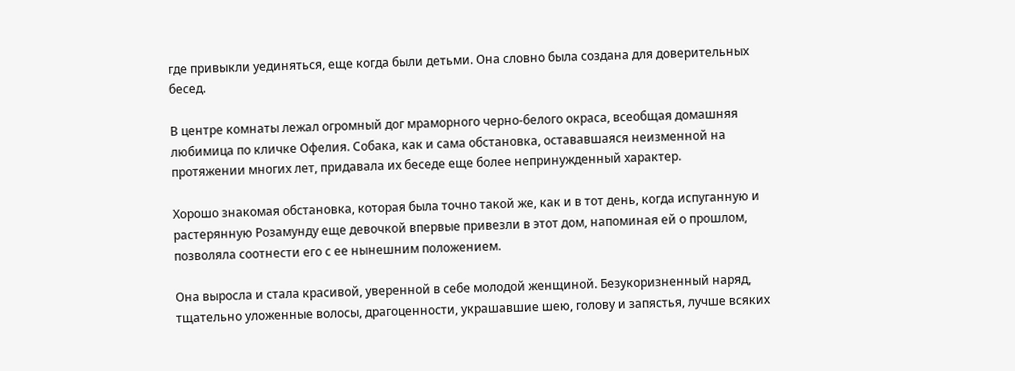где привыкли уединяться, еще когда были детьми. Она словно была создана для доверительных бесед.

В центре комнаты лежал огромный дог мраморного черно-белого окраса, всеобщая домашняя любимица по кличке Офелия. Собака, как и сама обстановка, остававшаяся неизменной на протяжении многих лет, придавала их беседе еще более непринужденный характер.

Хорошо знакомая обстановка, которая была точно такой же, как и в тот день, когда испуганную и растерянную Розамунду еще девочкой впервые привезли в этот дом, напоминая ей о прошлом, позволяла соотнести его с ее нынешним положением.

Она выросла и стала красивой, уверенной в себе молодой женщиной. Безукоризненный наряд, тщательно уложенные волосы, драгоценности, украшавшие шею, голову и запястья, лучше всяких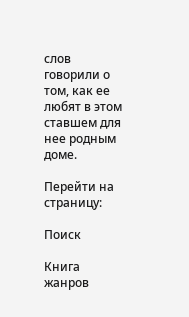слов говорили о том, как ее любят в этом ставшем для нее родным доме.

Перейти на страницу:

Поиск

Книга жанров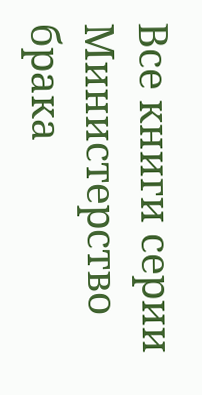Все книги серии Министерство брака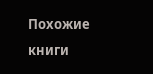Похожие книги